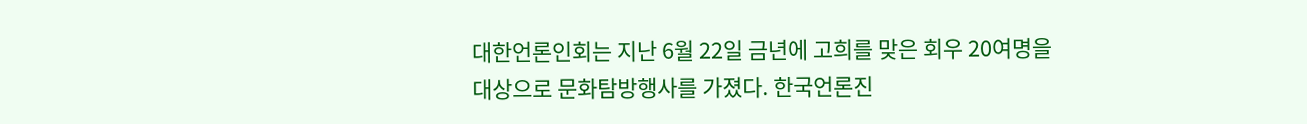대한언론인회는 지난 6월 22일 금년에 고희를 맞은 회우 20여명을 대상으로 문화탐방행사를 가졌다. 한국언론진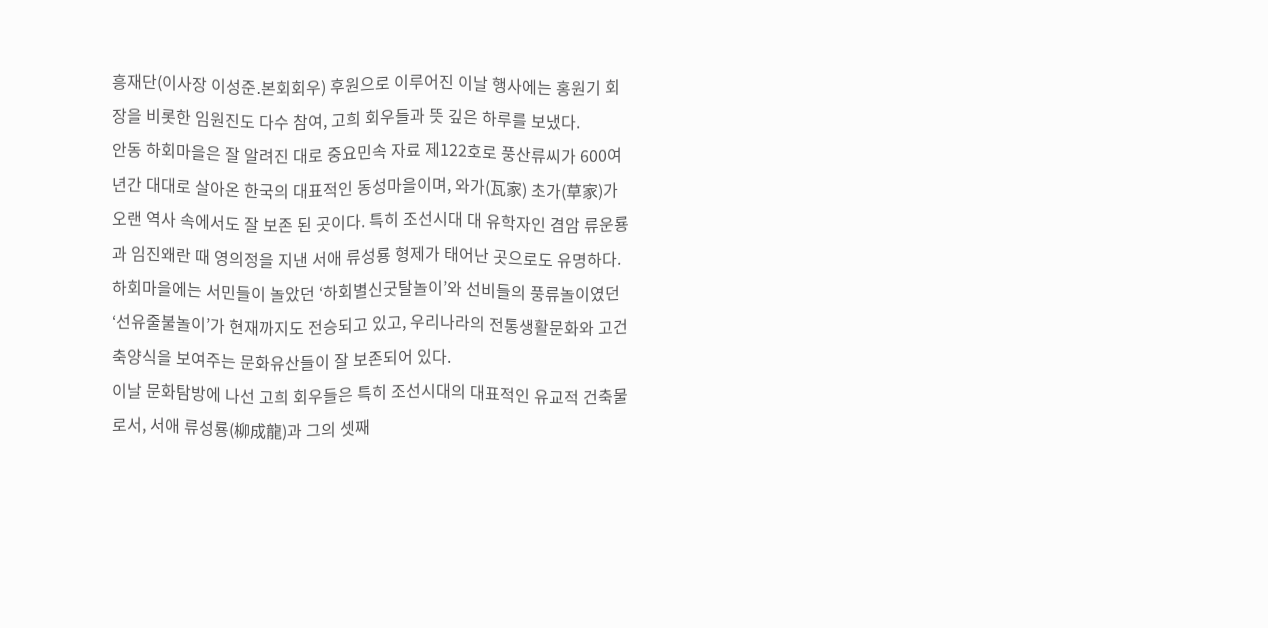흥재단(이사장 이성준․본회회우) 후원으로 이루어진 이날 행사에는 홍원기 회장을 비롯한 임원진도 다수 참여, 고희 회우들과 뜻 깊은 하루를 보냈다.
안동 하회마을은 잘 알려진 대로 중요민속 자료 제122호로 풍산류씨가 600여년간 대대로 살아온 한국의 대표적인 동성마을이며, 와가(瓦家) 초가(草家)가 오랜 역사 속에서도 잘 보존 된 곳이다. 특히 조선시대 대 유학자인 겸암 류운룡과 임진왜란 때 영의정을 지낸 서애 류성룡 형제가 태어난 곳으로도 유명하다. 하회마을에는 서민들이 놀았던 ‘하회별신굿탈놀이’와 선비들의 풍류놀이였던 ‘선유줄불놀이’가 현재까지도 전승되고 있고, 우리나라의 전통생활문화와 고건축양식을 보여주는 문화유산들이 잘 보존되어 있다.
이날 문화탐방에 나선 고희 회우들은 특히 조선시대의 대표적인 유교적 건축물로서, 서애 류성룡(柳成龍)과 그의 셋째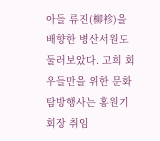아들 류진(柳袗)을 배향한 병산서원도 둘러보았다. 고희 회우들만을 위한 문화탐방행사는 홍원기 회장 취임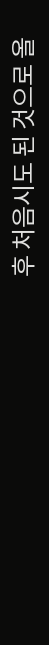후 처음시도 된 것으로 올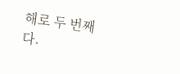해로 두 번째다.